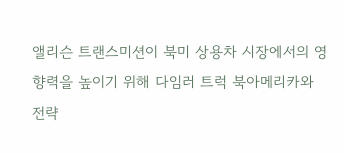앨리슨 트랜스미션이 북미 상용차 시장에서의 영향력을 높이기 위해 다임러 트럭 북아메리카와 전략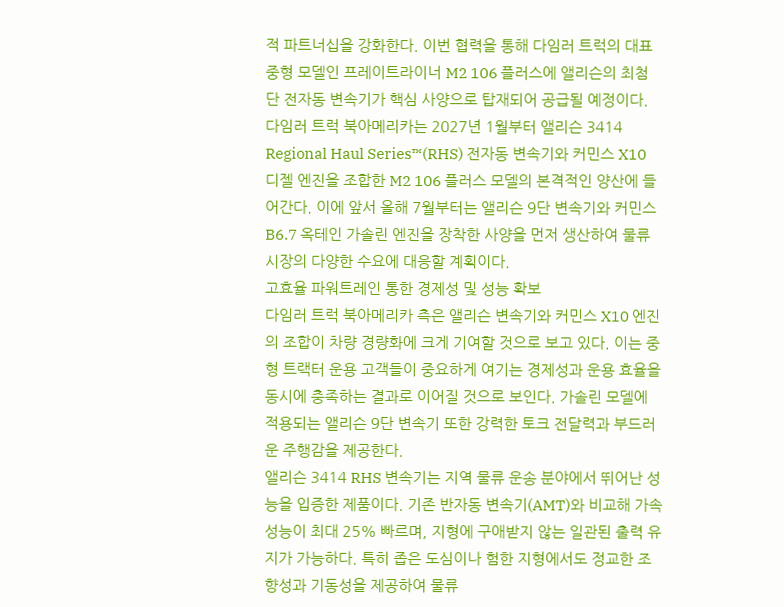적 파트너십을 강화한다. 이번 협력을 통해 다임러 트럭의 대표 중형 모델인 프레이트라이너 M2 106 플러스에 앨리슨의 최첨단 전자동 변속기가 핵심 사양으로 탑재되어 공급될 예정이다.
다임러 트럭 북아메리카는 2027년 1월부터 앨리슨 3414 Regional Haul Series™(RHS) 전자동 변속기와 커민스 X10 디젤 엔진을 조합한 M2 106 플러스 모델의 본격적인 양산에 들어간다. 이에 앞서 올해 7월부터는 앨리슨 9단 변속기와 커민스 B6.7 옥테인 가솔린 엔진을 장착한 사양을 먼저 생산하여 물류 시장의 다양한 수요에 대응할 계획이다.
고효율 파워트레인 통한 경제성 및 성능 확보
다임러 트럭 북아메리카 측은 앨리슨 변속기와 커민스 X10 엔진의 조합이 차량 경량화에 크게 기여할 것으로 보고 있다. 이는 중형 트랙터 운용 고객들이 중요하게 여기는 경제성과 운용 효율을 동시에 충족하는 결과로 이어질 것으로 보인다. 가솔린 모델에 적용되는 앨리슨 9단 변속기 또한 강력한 토크 전달력과 부드러운 주행감을 제공한다.
앨리슨 3414 RHS 변속기는 지역 물류 운송 분야에서 뛰어난 성능을 입증한 제품이다. 기존 반자동 변속기(AMT)와 비교해 가속 성능이 최대 25% 빠르며, 지형에 구애받지 않는 일관된 출력 유지가 가능하다. 특히 좁은 도심이나 험한 지형에서도 정교한 조향성과 기동성을 제공하여 물류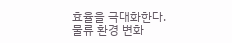효율을 극대화한다.
물류 환경 변화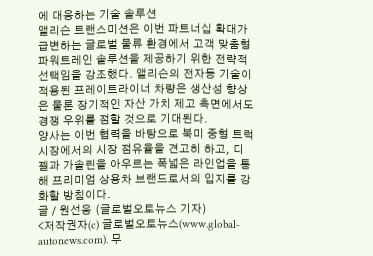에 대응하는 기술 솔루션
앨리슨 트랜스미션은 이번 파트너십 확대가 급변하는 글로벌 물류 환경에서 고객 맞춤형 파워트레인 솔루션을 제공하기 위한 전략적 선택임을 강조했다. 앨리슨의 전자동 기술이 적용된 프레이트라이너 차량은 생산성 향상은 물론 장기적인 자산 가치 제고 측면에서도 경쟁 우위를 점할 것으로 기대된다.
양사는 이번 협력을 바탕으로 북미 중형 트럭 시장에서의 시장 점유율을 견고히 하고, 디젤과 가솔린을 아우르는 폭넓은 라인업을 통해 프리미엄 상용차 브랜드로서의 입지를 강화할 방침이다.
글 / 원선웅 (글로벌오토뉴스 기자)
<저작권자(c) 글로벌오토뉴스(www.global-autonews.com). 무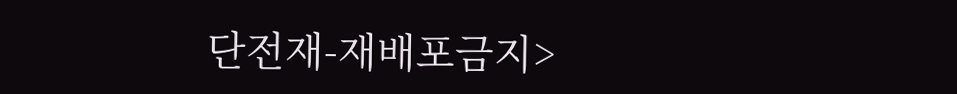단전재-재배포금지>